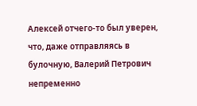Алексей отчего-то был уверен, что, даже отправляясь в булочную, Валерий Петрович непременно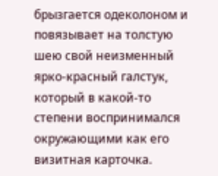брызгается одеколоном и повязывает на толстую шею свой неизменный ярко-красный галстук, который в какой-то степени воспринимался окружающими как его визитная карточка.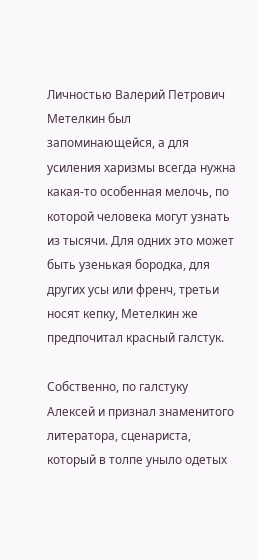Личностью Валерий Петрович Метелкин был запоминающейся, а для усиления харизмы всегда нужна какая-то особенная мелочь, по которой человека могут узнать из тысячи. Для одних это может быть узенькая бородка, для других усы или френч, третьи носят кепку, Метелкин же предпочитал красный галстук.

Собственно, по галстуку Алексей и признал знаменитого литератора, сценариста, который в толпе уныло одетых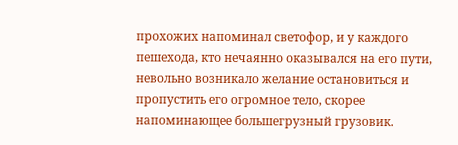прохожих напоминал светофор, и у каждого пешехода, кто нечаянно оказывался на его пути, невольно возникало желание остановиться и пропустить его огромное тело, скорее напоминающее большегрузный грузовик.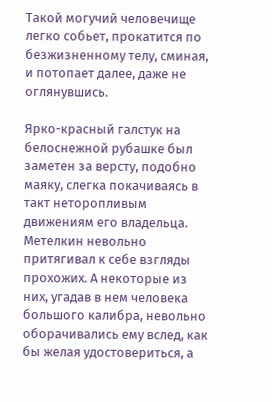Такой могучий человечище легко собьет, прокатится по безжизненному телу, сминая, и потопает далее, даже не оглянувшись.

Ярко-красный галстук на белоснежной рубашке был заметен за версту, подобно маяку, слегка покачиваясь в такт неторопливым движениям его владельца. Метелкин невольно притягивал к себе взгляды прохожих. А некоторые из них, угадав в нем человека большого калибра, невольно оборачивались ему вслед, как бы желая удостовериться, а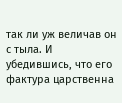так ли уж величав он с тыла. И убедившись, что его фактура царственна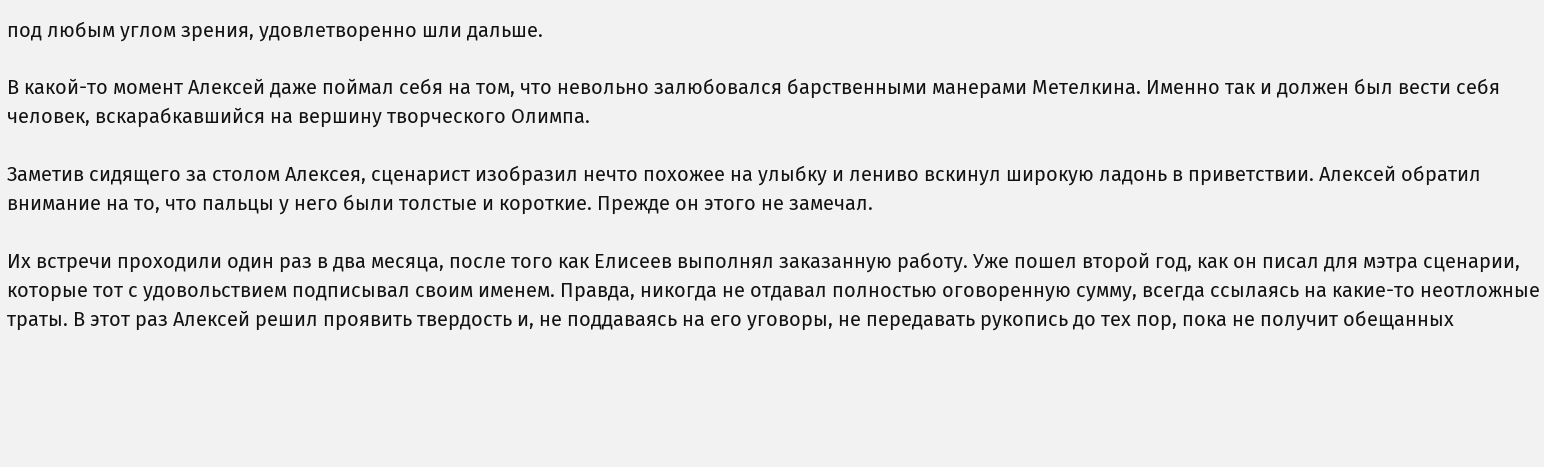под любым углом зрения, удовлетворенно шли дальше.

В какой-то момент Алексей даже поймал себя на том, что невольно залюбовался барственными манерами Метелкина. Именно так и должен был вести себя человек, вскарабкавшийся на вершину творческого Олимпа.

Заметив сидящего за столом Алексея, сценарист изобразил нечто похожее на улыбку и лениво вскинул широкую ладонь в приветствии. Алексей обратил внимание на то, что пальцы у него были толстые и короткие. Прежде он этого не замечал.

Их встречи проходили один раз в два месяца, после того как Елисеев выполнял заказанную работу. Уже пошел второй год, как он писал для мэтра сценарии, которые тот с удовольствием подписывал своим именем. Правда, никогда не отдавал полностью оговоренную сумму, всегда ссылаясь на какие-то неотложные траты. В этот раз Алексей решил проявить твердость и, не поддаваясь на его уговоры, не передавать рукопись до тех пор, пока не получит обещанных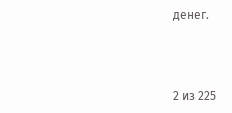денег.



2 из 225